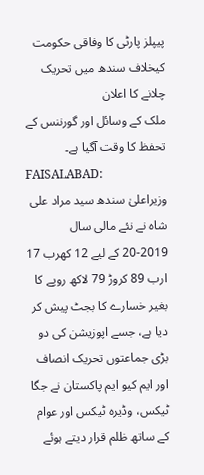پیپلز پارٹی کا وفاقی حکومت کیخلاف سندھ میں تحریک چلانے کا اعلان
ملک کے وسائل اور گورننس کے تحفظ کا وقت آگیا ہے۔
FAISALABAD:
وزیراعلیٰ سندھ سید مراد علی شاہ نے نئے مالی سال 2019-20 کے لیے 12 کھرب 17 ارب 89 کروڑ 79 لاکھ روپے کا بغیر خسارے کا بجٹ پیش کر دیا ہے، جسے اپوزیشن کی دو بڑی جماعتوں تحریک انصاف اور ایم کیو ایم پاکستان نے جگا ٹیکس، وڈیرہ ٹیکس اور عوام کے ساتھ ظلم قرار دیتے ہوئے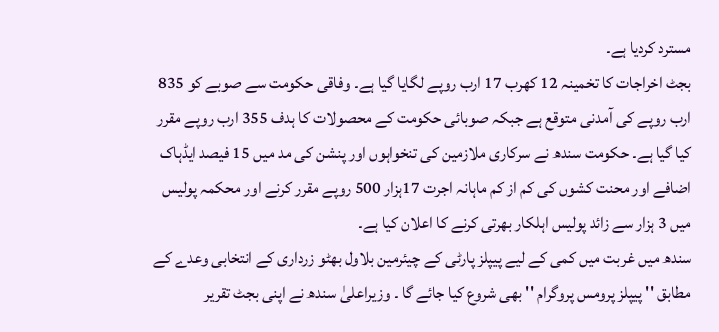مسترد کردیا ہے۔
بجٹ اخراجات کا تخمینہ 12 کھرب 17 ارب روپے لگایا گیا ہے۔ وفاقی حکومت سے صوبے کو 835 ارب روپے کی آمدنی متوقع ہے جبکہ صوبائی حکومت کے محصولات کا ہدف 355 ارب روپے مقرر کیا گیا ہے۔ حکومت سندھ نے سرکاری ملازمین کی تنخواہوں اور پنشن کی مد میں 15 فیصد ایڈہاک اضافے اور محنت کشوں کی کم از کم ماہانہ اجرت 17ہزار 500 روپے مقرر کرنے اور محکمہ پولیس میں 3 ہزار سے زائد پولیس اہلکار بھرتی کرنے کا اعلان کیا ہے۔
سندھ میں غربت میں کمی کے لیے پیپلز پارٹی کے چیئرمین بلاول بھٹو زرداری کے انتخابی وعدے کے مطابق '' پیپلز پرومس پروگرام '' بھی شروع کیا جائے گا ۔ وزیراعلیٰ سندھ نے اپنی بجٹ تقریر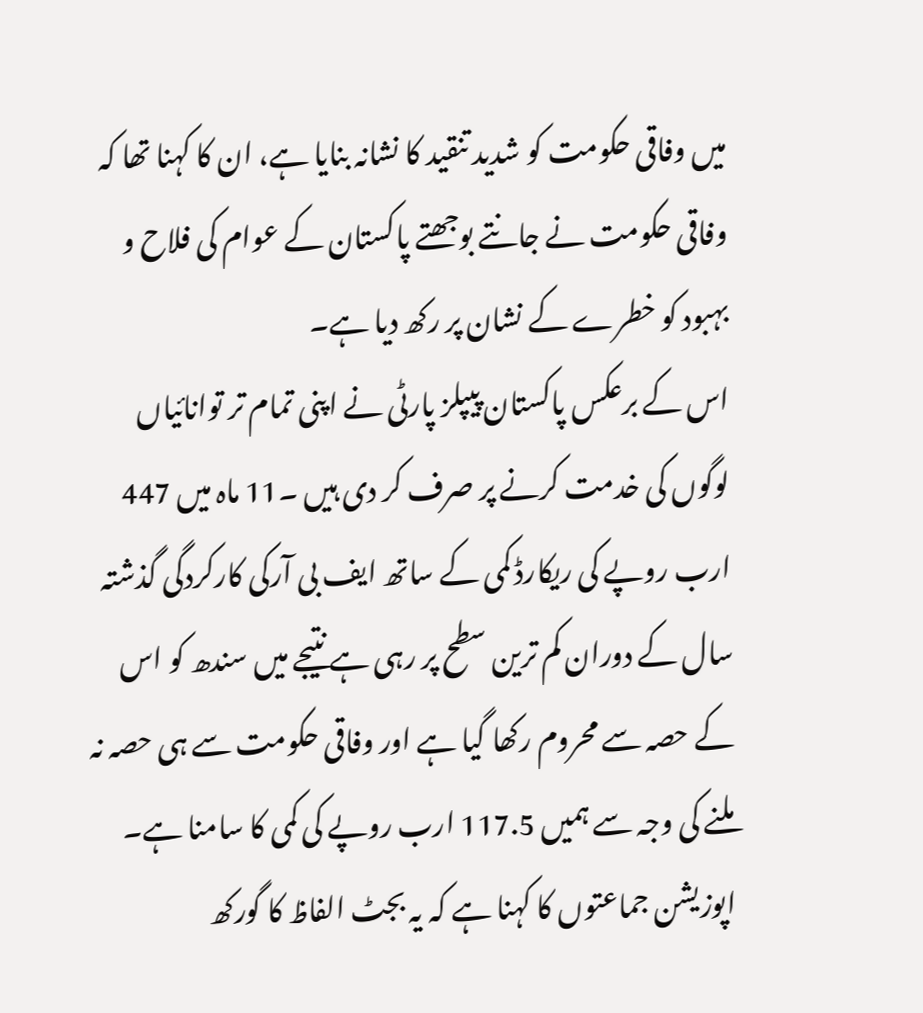میں وفاقی حکومت کو شدید تنقید کا نشانہ بنایا ہے، ان کا کہنا تھا کہ وفاقی حکومت نے جانتے بوجھتے پاکستان کے عوام کی فلاح و بہبود کو خطرے کے نشان پر رکھ دیا ہے۔
اس کے برعکس پاکستان پیپلز پارٹی نے اپنی تمام تر توانائیاں لوگوں کی خدمت کرنے پر صرف کر دی ہیں ۔11 ماہ میں 447 ارب روپے کی ریکارڈ کمی کے ساتھ ایف بی آرکی کارکردگی گذشتہ سال کے دوران کم ترین سطح پر رہی ہے نتیجے میں سندھ کو اس کے حصہ سے محروم رکھا گیا ہے اور وفاقی حکومت سے ہی حصہ نہ ملنے کی وجہ سے ہمیں 117.5 ارب روپے کی کمی کا سامنا ہے۔
اپوزیشن جماعتوں کا کہنا ہے کہ یہ بجٹ الفاظ کا گورکھ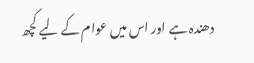دھندہ ہے اور اس میں عوام کے لیے کچھ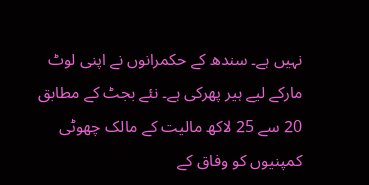نہیں ہے۔ سندھ کے حکمرانوں نے اپنی لوٹ مارکے لیے ہیر پھرکی ہے۔ نئے بجٹ کے مطابق 20 سے 25 لاکھ مالیت کے مالک چھوٹی کمپنیوں کو وفاق کے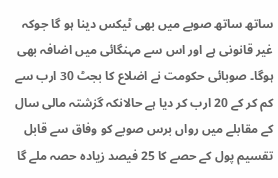ساتھ ساتھ صوبے میں بھی ٹیکس دینا ہو گا جوکہ غیر قانونی ہے اور اس سے مہنگائی میں اضافہ بھی ہوگا۔ صوبائی حکومت نے اضلاع کا بجٹ 30 ارب سے کم کر کے 20 ارب کر دیا ہے حالانکہ گزشتہ مالی سال کے مقابلے میں رواں برس صوبے کو وفاق سے قابل تقسیم پول کے حصے کا 25 فیصد زیادہ حصہ ملے گا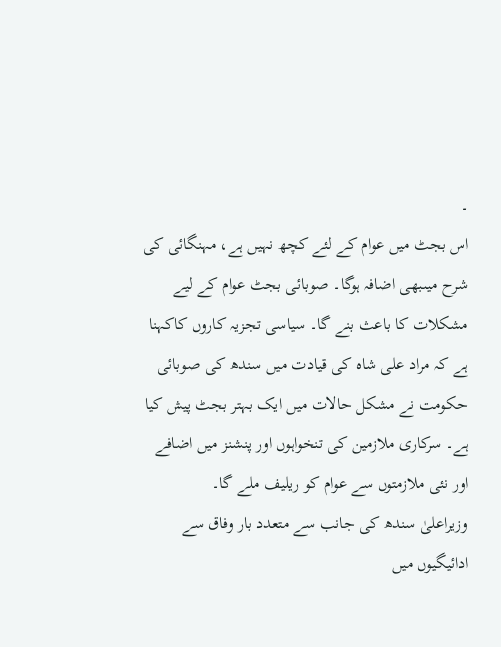۔
اس بجٹ میں عوام کے لئے کچھ نہیں ہے، مہنگائی کی شرح میںبھی اضافہ ہوگا۔ صوبائی بجٹ عوام کے لیے مشکلات کا باعث بنے گا۔ سیاسی تجزیہ کاروں کاکہنا ہے کہ مراد علی شاہ کی قیادت میں سندھ کی صوبائی حکومت نے مشکل حالات میں ایک بہتر بجٹ پیش کیا ہے۔ سرکاری ملازمین کی تنخواہوں اور پنشنز میں اضافے اور نئی ملازمتوں سے عوام کو ریلیف ملے گا۔
وزیراعلیٰ سندھ کی جانب سے متعدد بار وفاق سے ادائیگیوں میں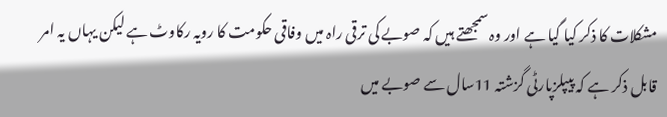مشکلات کا ذکر کیا گیا ہے اور وہ سمجھتے ہیں کہ صوبے کی ترقی راہ میں وفاقی حکومت کا رویہ رکاوٹ ہے لیکن یہاں یہ امر قابل ذکر ہے کہ پیپلزپارٹی گزشتہ 11سال سے صوبے میں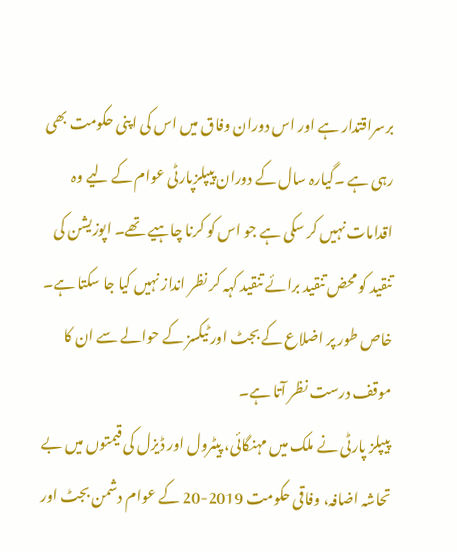برسراقتدار ہے اور اس دوران وفاق میں اس کی اپنی حکومت بھی رہی ہے ۔گیارہ سال کے دوران پیپلزپارٹی عوام کے لیے وہ اقدامات نہیں کر سکی ہے جو اس کو کرنا چاہیے تھے۔ اپوزیشن کی تنقید کو محض تنقید برائے تنقید کہہ کر نظر انداز نہیں کیا جا سکتا ہے۔ خاص طور پر اضلاع کے بجٹ اور ٹیکسز کے حوالے سے ان کا موقف درست نظر آتا ہے۔
پیپلز پارٹی نے ملک میں مہنگائی، پیٹرول اور ڈیزل کی قیمتوں میں بے تحاشہ اضافہ، وفاقی حکومت 2019-20 کے عوام دشمن بجٹ اور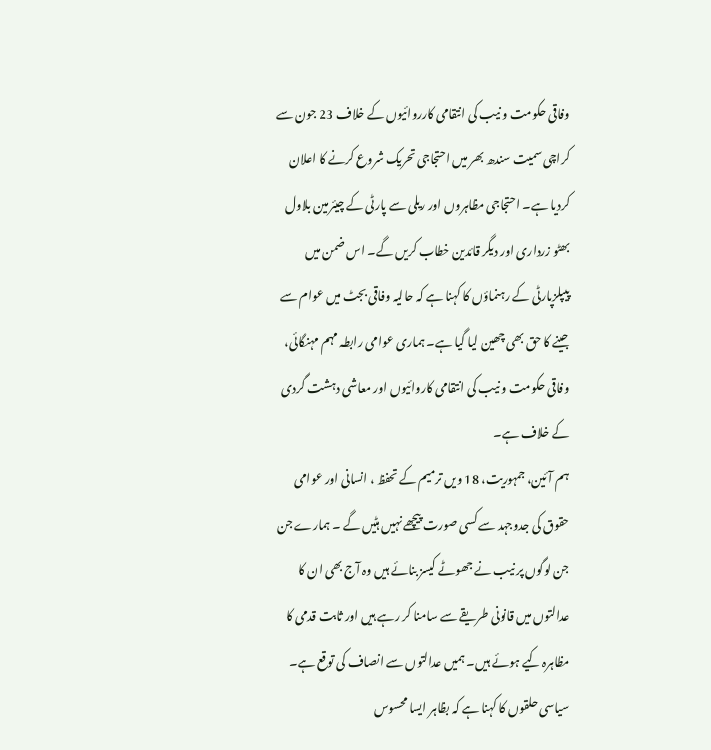وفاقی حکومت و نیب کی انتقامی کارروائیوں کے خلاف 23 جون سے کراچی سمیت سندھ بھر میں احتجاجی تحریک شروع کرنے کا اعلان کردیا ہے۔ احتجاجی مظاہروں اور ریلی سے پارٹی کے چیئرمین بلاول بھٹو زرداری اور دیگر قائدین خطاب کریں گے۔ اس ضمن میں پیپلزپارٹی کے رہنماؤں کا کہنا ہے کہ حالیہ وفاقی بجٹ میں عوام سے جینے کا حق بھی چھین لیا گیا ہے۔ ہماری عوامی رابطہ مہم مہنگائی، وفاقی حکومت و نیب کی انتقامی کاروائیوں اور معاشی دہشت گردی کے خلاف ہے۔
ہم آئین، جمہوریت، 18 ویں ترمیم کے تحفظ ، انسانی اور عوامی حقوق کی جدوجہد سے کسی صورت پیچھے نہیں ہٹیں گے ۔ ہمارے جن جن لوگوں پر نیب نے جھوٹے کیسز بنائے ہیں وہ آج بھی ان کا عدالتوں میں قانونی طریقے سے سامنا کر رہے ہیں اور ثابت قدمی کا مظاہرہ کیے ہوئے ہیں۔ ہمیں عدالتوں سے انصاف کی توقع ہے۔
سیاسی حلقوں کا کہنا ہے کہ بظاہر ایسا محسوس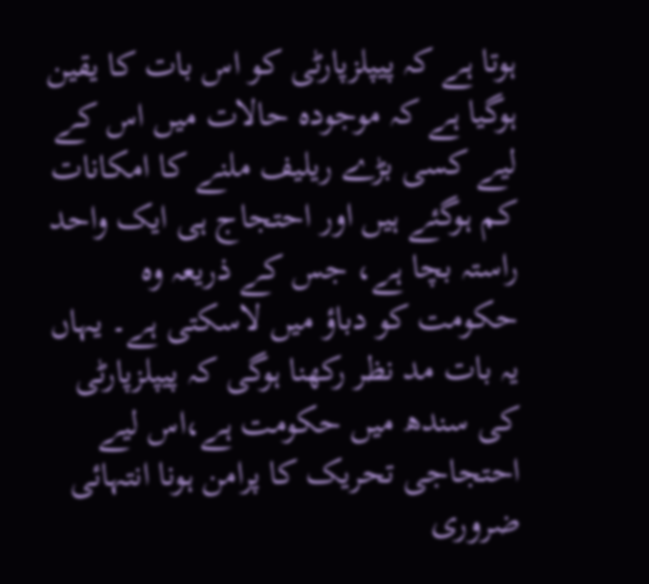ہوتا ہے کہ پیپلزپارٹی کو اس بات کا یقین ہوگیا ہے کہ موجودہ حالات میں اس کے لیے کسی بڑے ریلیف ملنے کا امکانات کم ہوگئے ہیں اور احتجاج ہی ایک واحد راستہ بچا ہے، جس کے ذریعہ وہ حکومت کو دباؤ میں لاسکتی ہے۔ یہاں یہ بات مد نظر رکھنا ہوگی کہ پیپلزپارٹی کی سندھ میں حکومت ہے،اس لیے احتجاجی تحریک کا پرامن ہونا انتہائی ضروری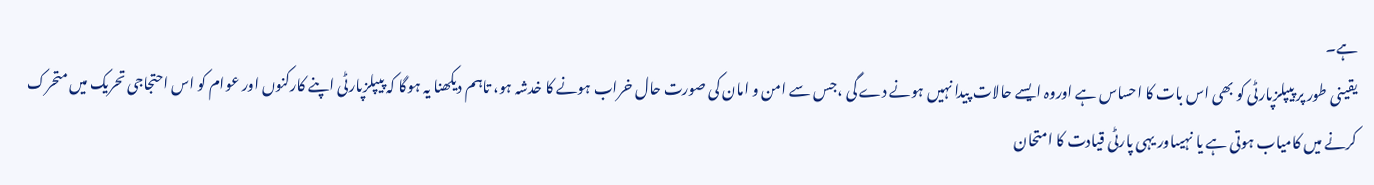ہے۔
یقینی طور پر پیپلزپارٹی کو بھی اس بات کا احساس ہے اوروہ ایسے حالات پیدا نہیں ہونے دے گی ،جس سے امن و امان کی صورت حال خراب ہونے کا خدشہ ہو، تاہم دیکھنا یہ ہوگا کہ پیپلزپارٹی اپنے کارکنوں اور عوام کو اس احتجاجی تحریک میں متحرک کرنے میں کامیاب ہوتی ہے یا نہیںاور یہی پارٹی قیادت کا امتحان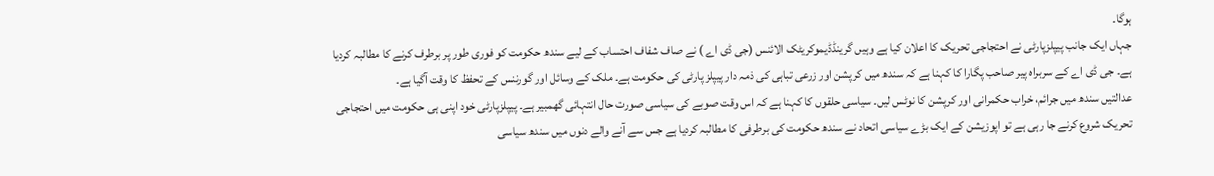ہوگا۔
جہاں ایک جانب پیپلزپارٹی نے احتجاجی تحریک کا اعلان کیا ہے وہیں گرینڈڈیموکریٹک الائنس (جی ڈی اے ) نے صاف شفاف احتساب کے لیے سندھ حکومت کو فوری طور پر برطرف کرنے کا مطالبہ کردیا ہے۔ جی ڈی اے کے سربراہ پیر صاحب پگارا کا کہنا ہے کہ سندھ میں کرپشن اور زرعی تباہی کی ذمہ دار پیپلز پارٹی کی حکومت ہے۔ ملک کے وسائل اور گورننس کے تحفظ کا وقت آگیا ہے۔
عدالتیں سندھ میں جرائم، خراب حکمرانی اور کرپشن کا نوٹس لیں۔ سیاسی حلقوں کا کہنا ہے کہ اس وقت صوبے کی سیاسی صورت حال انتہائی گھمبیر ہے۔ پیپلزپارٹی خود اپنی ہی حکومت میں احتجاجی تحریک شروع کرنے جا رہی ہے تو اپوزیشن کے ایک بڑے سیاسی اتحاد نے سندھ حکومت کی برطرفی کا مطالبہ کردیا ہے جس سے آنے والے دنوں میں سندھ سیاسی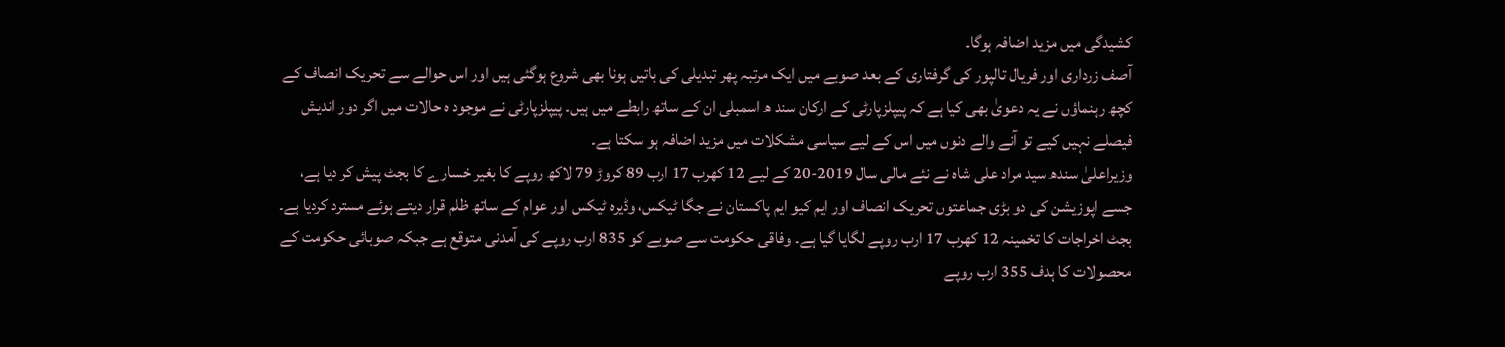کشیدگی میں مزید اضافہ ہوگا۔
آصف زرداری اور فریال تالپور کی گرفتاری کے بعد صوبے میں ایک مرتبہ پھر تبدیلی کی باتیں ہونا بھی شروع ہوگئی ہیں اور اس حوالے سے تحریک انصاف کے کچھ رہنماؤں نے یہ دعویٰ بھی کیا ہے کہ پیپلزپارٹی کے ارکان سند ھ اسمبلی ان کے ساتھ رابطے میں ہیں۔ پیپلزپارٹی نے موجود ہ حالات میں اگر دور اندیش فیصلے نہیں کیے تو آنے والے دنوں میں اس کے لیے سیاسی مشکلات میں مزید اضافہ ہو سکتا ہے۔
وزیراعلیٰ سندھ سید مراد علی شاہ نے نئے مالی سال 2019-20 کے لیے 12 کھرب 17 ارب 89 کروڑ 79 لاکھ روپے کا بغیر خسارے کا بجٹ پیش کر دیا ہے، جسے اپوزیشن کی دو بڑی جماعتوں تحریک انصاف اور ایم کیو ایم پاکستان نے جگا ٹیکس، وڈیرہ ٹیکس اور عوام کے ساتھ ظلم قرار دیتے ہوئے مسترد کردیا ہے۔
بجٹ اخراجات کا تخمینہ 12 کھرب 17 ارب روپے لگایا گیا ہے۔ وفاقی حکومت سے صوبے کو 835 ارب روپے کی آمدنی متوقع ہے جبکہ صوبائی حکومت کے محصولات کا ہدف 355 ارب روپے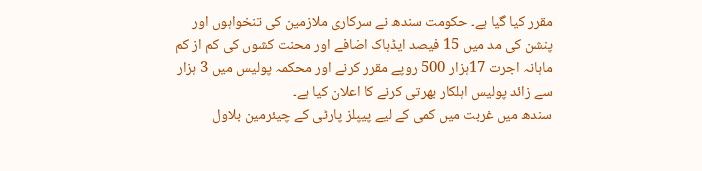مقرر کیا گیا ہے۔ حکومت سندھ نے سرکاری ملازمین کی تنخواہوں اور پنشن کی مد میں 15 فیصد ایڈہاک اضافے اور محنت کشوں کی کم از کم ماہانہ اجرت 17ہزار 500 روپے مقرر کرنے اور محکمہ پولیس میں 3 ہزار سے زائد پولیس اہلکار بھرتی کرنے کا اعلان کیا ہے۔
سندھ میں غربت میں کمی کے لیے پیپلز پارٹی کے چیئرمین بلاول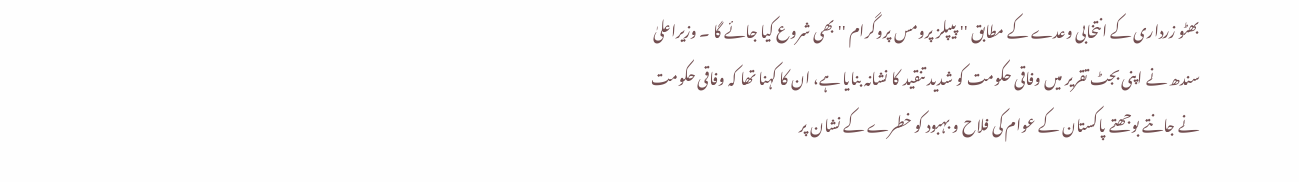بھٹو زرداری کے انتخابی وعدے کے مطابق '' پیپلز پرومس پروگرام '' بھی شروع کیا جائے گا ۔ وزیراعلیٰ سندھ نے اپنی بجٹ تقریر میں وفاقی حکومت کو شدید تنقید کا نشانہ بنایا ہے، ان کا کہنا تھا کہ وفاقی حکومت نے جانتے بوجھتے پاکستان کے عوام کی فلاح و بہبود کو خطرے کے نشان پر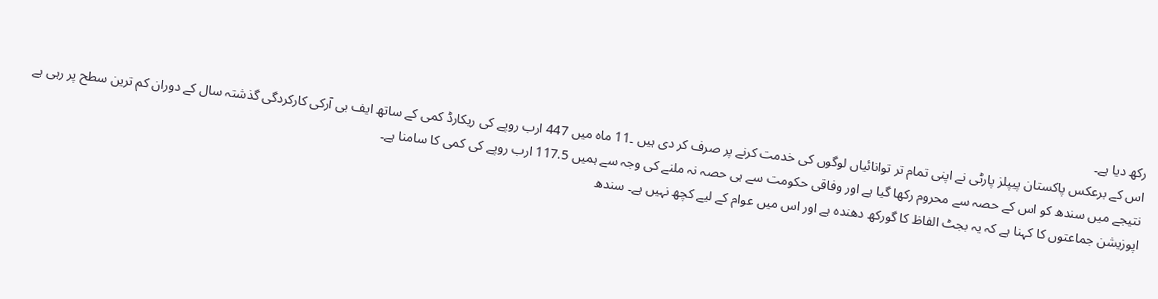رکھ دیا ہے۔
اس کے برعکس پاکستان پیپلز پارٹی نے اپنی تمام تر توانائیاں لوگوں کی خدمت کرنے پر صرف کر دی ہیں ۔11 ماہ میں 447 ارب روپے کی ریکارڈ کمی کے ساتھ ایف بی آرکی کارکردگی گذشتہ سال کے دوران کم ترین سطح پر رہی ہے نتیجے میں سندھ کو اس کے حصہ سے محروم رکھا گیا ہے اور وفاقی حکومت سے ہی حصہ نہ ملنے کی وجہ سے ہمیں 117.5 ارب روپے کی کمی کا سامنا ہے۔
اپوزیشن جماعتوں کا کہنا ہے کہ یہ بجٹ الفاظ کا گورکھ دھندہ ہے اور اس میں عوام کے لیے کچھ نہیں ہے۔ سندھ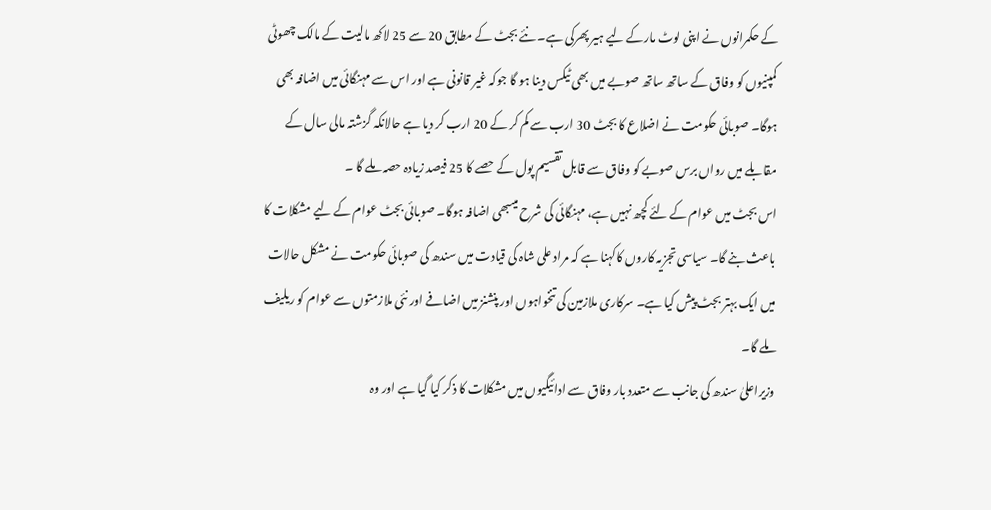کے حکمرانوں نے اپنی لوٹ مارکے لیے ہیر پھرکی ہے۔ نئے بجٹ کے مطابق 20 سے 25 لاکھ مالیت کے مالک چھوٹی کمپنیوں کو وفاق کے ساتھ ساتھ صوبے میں بھی ٹیکس دینا ہو گا جوکہ غیر قانونی ہے اور اس سے مہنگائی میں اضافہ بھی ہوگا۔ صوبائی حکومت نے اضلاع کا بجٹ 30 ارب سے کم کر کے 20 ارب کر دیا ہے حالانکہ گزشتہ مالی سال کے مقابلے میں رواں برس صوبے کو وفاق سے قابل تقسیم پول کے حصے کا 25 فیصد زیادہ حصہ ملے گا ۔
اس بجٹ میں عوام کے لئے کچھ نہیں ہے، مہنگائی کی شرح میںبھی اضافہ ہوگا۔ صوبائی بجٹ عوام کے لیے مشکلات کا باعث بنے گا۔ سیاسی تجزیہ کاروں کاکہنا ہے کہ مراد علی شاہ کی قیادت میں سندھ کی صوبائی حکومت نے مشکل حالات میں ایک بہتر بجٹ پیش کیا ہے۔ سرکاری ملازمین کی تنخواہوں اور پنشنز میں اضافے اور نئی ملازمتوں سے عوام کو ریلیف ملے گا۔
وزیراعلیٰ سندھ کی جانب سے متعدد بار وفاق سے ادائیگیوں میں مشکلات کا ذکر کیا گیا ہے اور وہ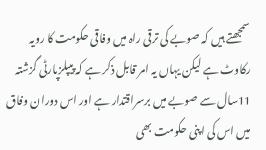سمجھتے ہیں کہ صوبے کی ترقی راہ میں وفاقی حکومت کا رویہ رکاوٹ ہے لیکن یہاں یہ امر قابل ذکر ہے کہ پیپلزپارٹی گزشتہ 11سال سے صوبے میں برسراقتدار ہے اور اس دوران وفاق میں اس کی اپنی حکومت بھی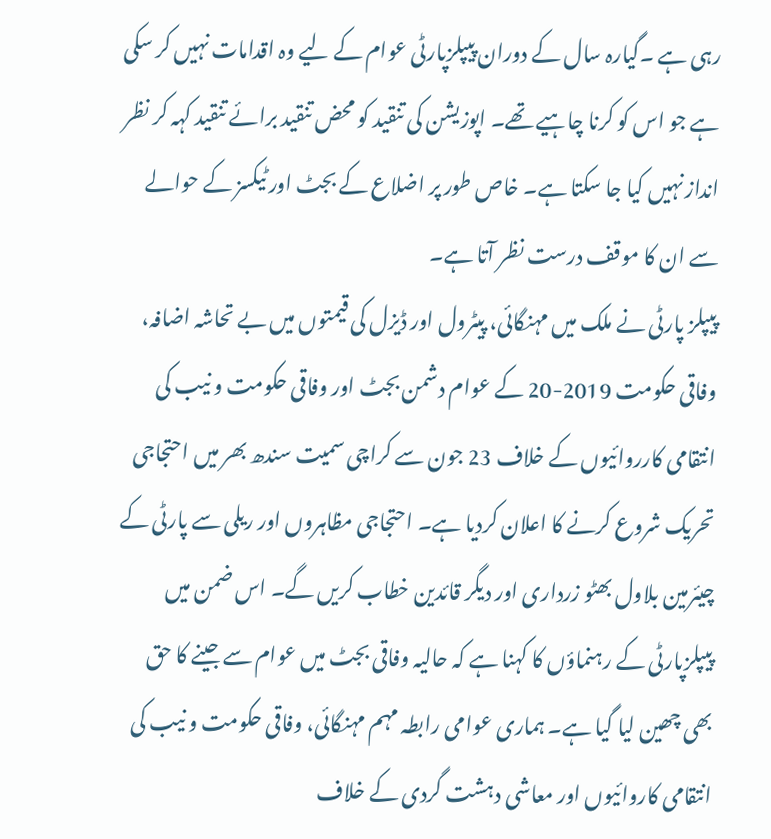رہی ہے ۔گیارہ سال کے دوران پیپلزپارٹی عوام کے لیے وہ اقدامات نہیں کر سکی ہے جو اس کو کرنا چاہیے تھے۔ اپوزیشن کی تنقید کو محض تنقید برائے تنقید کہہ کر نظر انداز نہیں کیا جا سکتا ہے۔ خاص طور پر اضلاع کے بجٹ اور ٹیکسز کے حوالے سے ان کا موقف درست نظر آتا ہے۔
پیپلز پارٹی نے ملک میں مہنگائی، پیٹرول اور ڈیزل کی قیمتوں میں بے تحاشہ اضافہ، وفاقی حکومت 2019-20 کے عوام دشمن بجٹ اور وفاقی حکومت و نیب کی انتقامی کارروائیوں کے خلاف 23 جون سے کراچی سمیت سندھ بھر میں احتجاجی تحریک شروع کرنے کا اعلان کردیا ہے۔ احتجاجی مظاہروں اور ریلی سے پارٹی کے چیئرمین بلاول بھٹو زرداری اور دیگر قائدین خطاب کریں گے۔ اس ضمن میں پیپلزپارٹی کے رہنماؤں کا کہنا ہے کہ حالیہ وفاقی بجٹ میں عوام سے جینے کا حق بھی چھین لیا گیا ہے۔ ہماری عوامی رابطہ مہم مہنگائی، وفاقی حکومت و نیب کی انتقامی کاروائیوں اور معاشی دہشت گردی کے خلاف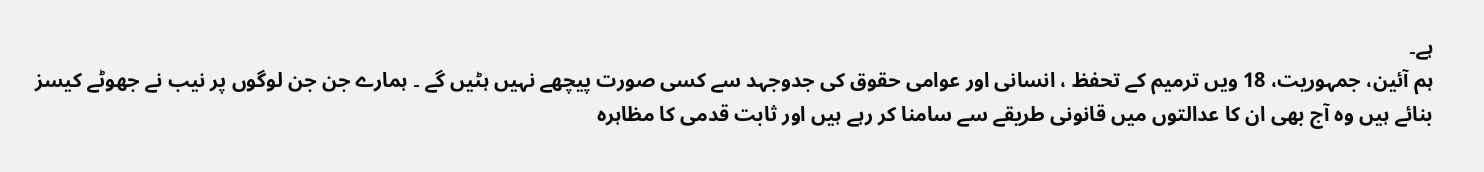ہے۔
ہم آئین، جمہوریت، 18 ویں ترمیم کے تحفظ ، انسانی اور عوامی حقوق کی جدوجہد سے کسی صورت پیچھے نہیں ہٹیں گے ۔ ہمارے جن جن لوگوں پر نیب نے جھوٹے کیسز بنائے ہیں وہ آج بھی ان کا عدالتوں میں قانونی طریقے سے سامنا کر رہے ہیں اور ثابت قدمی کا مظاہرہ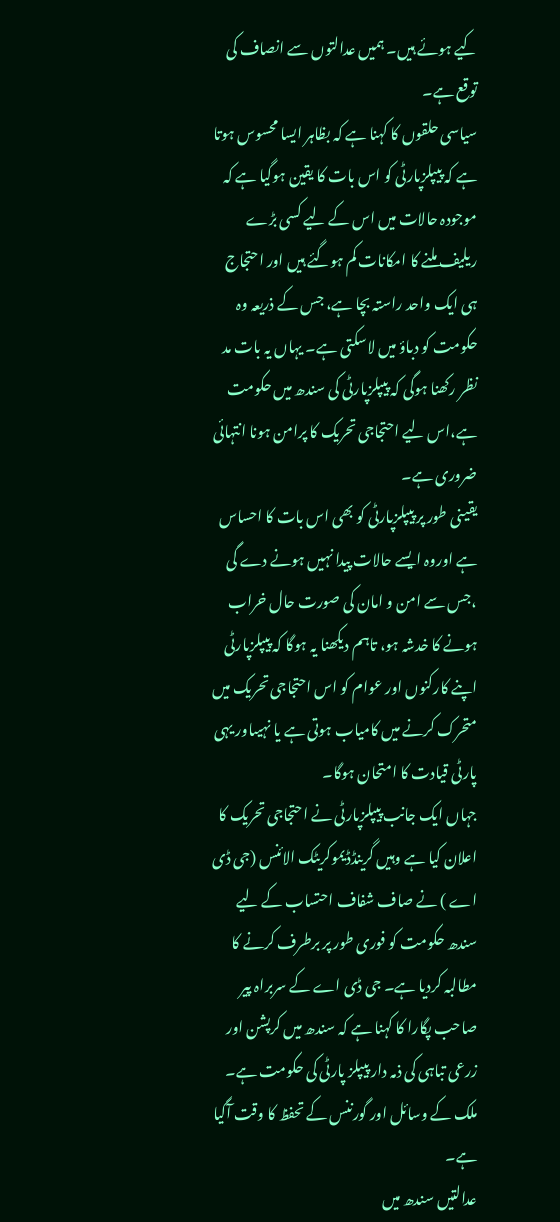کیے ہوئے ہیں۔ ہمیں عدالتوں سے انصاف کی توقع ہے۔
سیاسی حلقوں کا کہنا ہے کہ بظاہر ایسا محسوس ہوتا ہے کہ پیپلزپارٹی کو اس بات کا یقین ہوگیا ہے کہ موجودہ حالات میں اس کے لیے کسی بڑے ریلیف ملنے کا امکانات کم ہوگئے ہیں اور احتجاج ہی ایک واحد راستہ بچا ہے، جس کے ذریعہ وہ حکومت کو دباؤ میں لاسکتی ہے۔ یہاں یہ بات مد نظر رکھنا ہوگی کہ پیپلزپارٹی کی سندھ میں حکومت ہے،اس لیے احتجاجی تحریک کا پرامن ہونا انتہائی ضروری ہے۔
یقینی طور پر پیپلزپارٹی کو بھی اس بات کا احساس ہے اوروہ ایسے حالات پیدا نہیں ہونے دے گی ،جس سے امن و امان کی صورت حال خراب ہونے کا خدشہ ہو، تاہم دیکھنا یہ ہوگا کہ پیپلزپارٹی اپنے کارکنوں اور عوام کو اس احتجاجی تحریک میں متحرک کرنے میں کامیاب ہوتی ہے یا نہیںاور یہی پارٹی قیادت کا امتحان ہوگا۔
جہاں ایک جانب پیپلزپارٹی نے احتجاجی تحریک کا اعلان کیا ہے وہیں گرینڈڈیموکریٹک الائنس (جی ڈی اے ) نے صاف شفاف احتساب کے لیے سندھ حکومت کو فوری طور پر برطرف کرنے کا مطالبہ کردیا ہے۔ جی ڈی اے کے سربراہ پیر صاحب پگارا کا کہنا ہے کہ سندھ میں کرپشن اور زرعی تباہی کی ذمہ دار پیپلز پارٹی کی حکومت ہے۔ ملک کے وسائل اور گورننس کے تحفظ کا وقت آگیا ہے۔
عدالتیں سندھ میں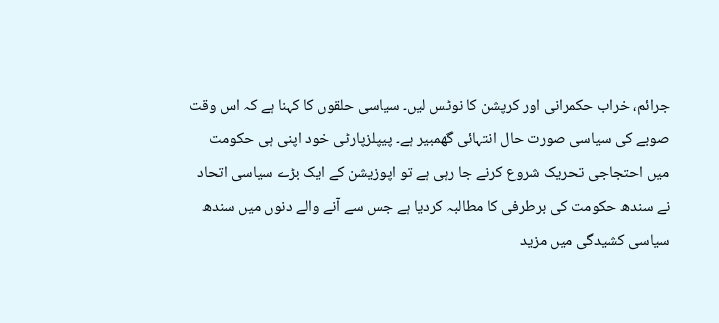جرائم، خراب حکمرانی اور کرپشن کا نوٹس لیں۔ سیاسی حلقوں کا کہنا ہے کہ اس وقت صوبے کی سیاسی صورت حال انتہائی گھمبیر ہے۔ پیپلزپارٹی خود اپنی ہی حکومت میں احتجاجی تحریک شروع کرنے جا رہی ہے تو اپوزیشن کے ایک بڑے سیاسی اتحاد نے سندھ حکومت کی برطرفی کا مطالبہ کردیا ہے جس سے آنے والے دنوں میں سندھ سیاسی کشیدگی میں مزید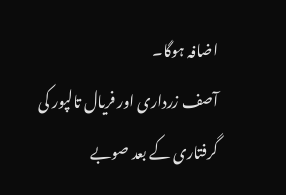اضافہ ہوگا۔
آصف زرداری اور فریال تالپور کی گرفتاری کے بعد صوبے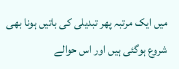میں ایک مرتبہ پھر تبدیلی کی باتیں ہونا بھی شروع ہوگئی ہیں اور اس حوالے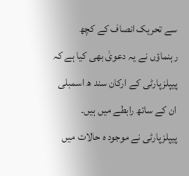سے تحریک انصاف کے کچھ رہنماؤں نے یہ دعویٰ بھی کیا ہے کہ پیپلزپارٹی کے ارکان سند ھ اسمبلی ان کے ساتھ رابطے میں ہیں۔ پیپلزپارٹی نے موجود ہ حالات میں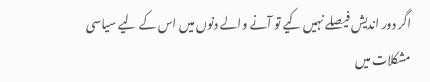اگر دور اندیش فیصلے نہیں کیے تو آنے والے دنوں میں اس کے لیے سیاسی مشکلات میں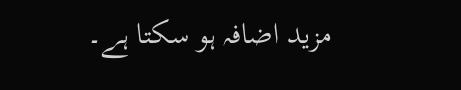مزید اضافہ ہو سکتا ہے۔